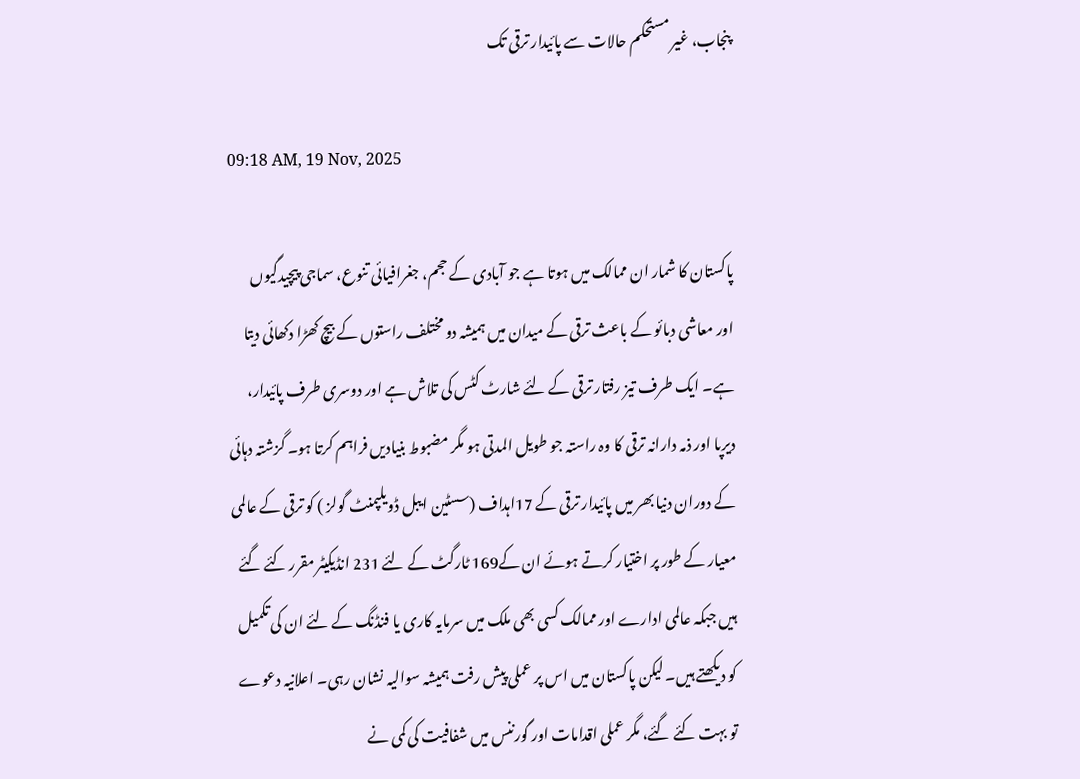پنجاب، غیر مستحکم حالات سے پائیدار ترقی تک

09:18 AM, 19 Nov, 2025

پاکستان کا شمار ان ممالک میں ہوتا ہے جو آبادی کے حجم، جغرافیائی تنوع، سماجی پیچیدگیوں اور معاشی دبائو کے باعث ترقی کے میدان میں ہمیشہ دو مختلف راستوں کے بیچ کھڑا دکھائی دیتا ہے۔ ایک طرف تیز رفتار ترقی کے لئے شارٹ کٹس کی تلاش ہے اور دوسری طرف پائیدار، دیرپا اور ذمہ دارانہ ترقی کا وہ راستہ جو طویل المدتی ہو مگر مضبوط بنیادیں فراہم کرتا ہو۔ گزشتہ دہائی کے دوران دنیا بھر میں پائیدار ترقی کے 17اہداف (سسٹین ایبل ڈویلپمنٹ گولز ) کو ترقی کے عالمی معیار کے طور پر اختیار کرتے ہوئے ان کے169 ٹارگٹ کے لئے 231 انڈیکیٹر مقرر کئے گئے ہیں جبکہ عالمی ادارے اور ممالک کسی بھی ملک میں سرمایہ کاری یا فنڈنگ کے لئے ان کی تکمیل کو دیکھتے ہیں۔ لیکن پاکستان میں اس پر عملی پیش رفت ہمیشہ سوالیہ نشان رہی۔ اعلانیہ دعوے تو بہت کئے گئے، مگر عملی اقدامات اور گورننس میں شفافیت کی کمی نے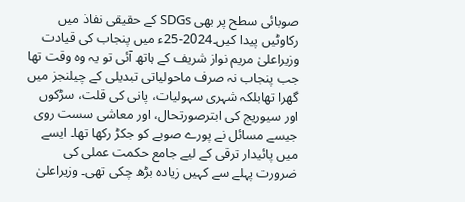صوبائی سطح پر بھی SDGs کے حقیقی نفاذ میں رکاوٹیں پیدا کیں۔2024-25ء میں پنجاب کی قیادت وزیراعلیٰ مریم نواز شریف کے ہاتھ آئی تو یہ وہ وقت تھا جب پنجاب نہ صرف ماحولیاتی تبدیلی کے چیلنجز میں گھرا تھابلکہ شہری سہولیات، پانی کی قلت، سڑکوں اور سیوریج کی ابترصورتحال، اور معاشی سست روی جیسے مسائل نے پورے صوبے کو جکڑ رکھا تھا۔ ایسے میں پائیدار ترقی کے لیے جامع حکمت عملی کی ضرورت پہلے سے کہیں زیادہ بڑھ چکی تھی۔ وزیراعلیٰ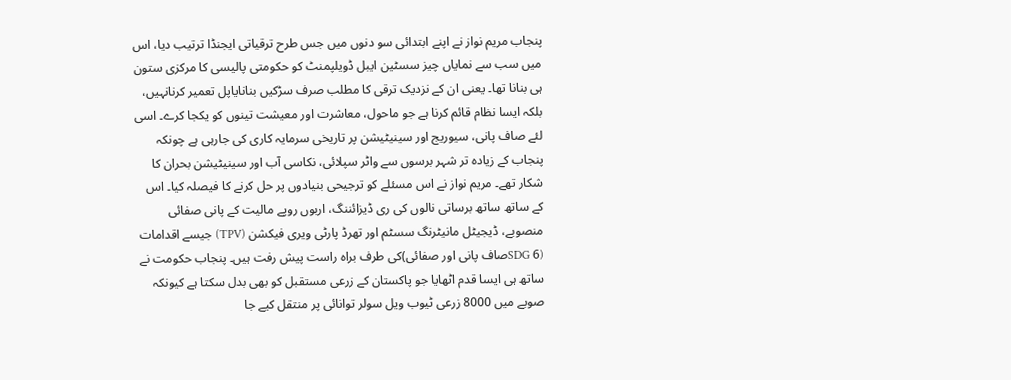پنجاب مریم نواز نے اپنے ابتدائی سو دنوں میں جس طرح ترقیاتی ایجنڈا ترتیب دیا، اس میں سب سے نمایاں چیز سسٹین ایبل ڈویلپمنٹ کو حکومتی پالیسی کا مرکزی ستون ہی بنانا تھا۔ یعنی ان کے نزدیک ترقی کا مطلب صرف سڑکیں بنانایاپل تعمیر کرنانہیں، بلکہ ایسا نظام قائم کرنا ہے جو ماحول، معاشرت اور معیشت تینوں کو یکجا کرے۔ اسی لئے صاف پانی، سیوریج اور سینیٹیشن پر تاریخی سرمایہ کاری کی جارہی ہے چونکہ پنجاب کے زیادہ تر شہر برسوں سے واٹر سپلائی، نکاسی آب اور سینیٹیشن بحران کا شکار تھے۔ مریم نواز نے اس مسئلے کو ترجیحی بنیادوں پر حل کرنے کا فیصلہ کیا۔ اس کے ساتھ ساتھ برساتی نالوں کی ری ڈیزائننگ، اربوں روپے مالیت کے پانی صفائی منصوبے، ڈیجیٹل مانیٹرنگ سسٹم اور تھرڈ پارٹی ویری فیکشن (TPV) جیسے اقدامات (SDG 6صاف پانی اور صفائی)کی طرف براہ راست پیش رفت ہیں۔ پنجاب حکومت نے ساتھ ہی ایسا قدم اٹھایا جو پاکستان کے زرعی مستقبل کو بھی بدل سکتا ہے کیونکہ صوبے میں 8000 زرعی ٹیوب ویل سولر توانائی پر منتقل کیے جا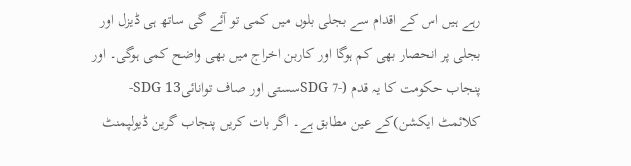رہے ہیں اس کے اقدام سے بجلی بلوں میں کمی تو آئے گی ساتھ ہی ڈیزل اور بجلی پر انحصار بھی کم ہوگا اور کاربن اخراج میں بھی واضح کمی ہوگی۔ اور پنجاب حکومت کا یہ قدم (-SDG 7سستی اور صاف توانائیSDG 13- کلائمٹ ایکشن)کے عین مطابق ہے۔ اگر بات کریں پنجاب گرین ڈیولپمنٹ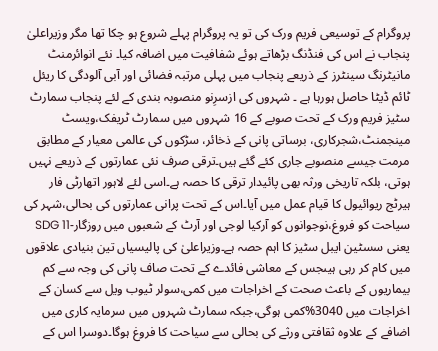پروگرام کے توسیعی فریم ورک کی تو یہ پروگرام پہلے شروع ہو چکا تھا مگر وزیراعلیٰ پنجاب نے اس کی فنڈنگ بڑھاتے ہوئے شفافیت میں اضافہ کیا۔ نئے انوائرمنٹ مانیٹرنگ سینٹرز کے ذریعے پنجاب میں پہلی مرتبہ فضائی اور آبی آلودگی کا ریئل ٹائم ڈیٹا حاصل ہورہا ہے ۔ شہروں کی ازسرِنو منصوبہ بندی کے لئے پنجاب سمارٹ سٹیز فریم ورک کے تحت صوبے کے 16 شہروں میں سمارٹ ٹریفک،ویسٹ مینجمنٹ،شجرکاری، برساتی پانی کے ذخائر، سڑکوں کی عالمی معیار کے مطابق مرمت جیسے منصوبے جاری کئے گئے ہیں۔ترقی صرف نئی عمارتوں کے ذریعے نہیں ہوتی، بلکہ تاریخی ورثہ بھی پائیدار ترقی کا حصہ ہے۔اسی لئے لاہور اتھارٹی فار ہیرٹج ریوائیول کا قیام عمل میں آیا۔اس کے تحت پرانی عمارتوں کی بحالی،شہر کی سیاحت کو فروغ،نوجوانوں کو آرکیا لوجی اور آرٹ کے شعبوں میں روزگار-SDG 11 یعنی سسٹین ایبل سٹیز کا اہم حصہ ہے۔وزیراعلیٰ کی پالیسیاں تین بنیادی علاقوں میں کام کر رہی ہیںجس کے معاشی فائدے کے تحت صاف پانی کی وجہ سے کم بیماریوں کے باعث صحت کے اخراجات میں کمی،سولر ٹیوب ویل سے کسان کے اخراجات میں 3040%کمی ہوگی،جبکہ سمارٹ شہروں میں سرمایہ کاری میں اضافے کے علاوہ ثقافتی ورثے کی بحالی سے سیاحت کا فروغ ہوگا۔دوسرا اس کے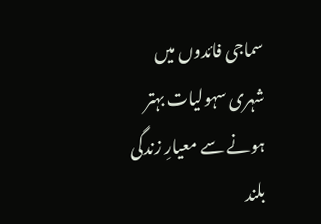سماجی فائدوں میں شہری سہولیات بہتر ہونے سے معیارِ زندگی بلند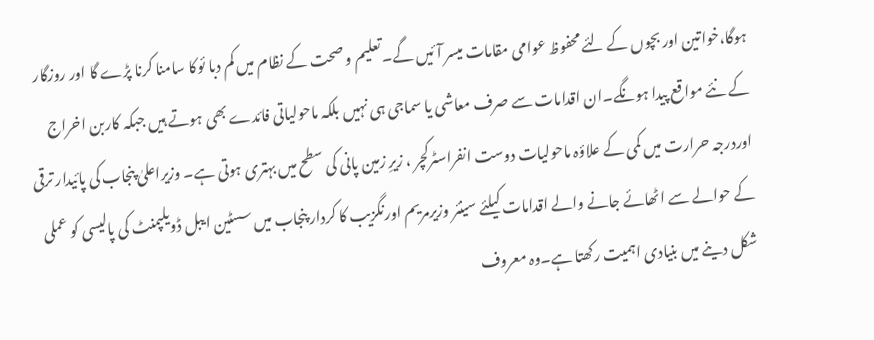ہوگا،خواتین اور بچوں کے لئے محفوظ عوامی مقامات میسر آئیں گے۔تعلیم و صحت کے نظام میں کم دبا ئوکا سامنا کرنا پڑے گا اور روزگار کے نئے مواقع پیدا ہونگے۔ان اقدامات سے صرف معاشی یا سماجی ہی نہیں بلکہ ماحولیاتی فائدے بھی ہوتے ہیں جبکہ کاربن اخراج اوردرجہ حرارت میں کمی کے علاؤہ ماحولیات دوست انفراسٹرکچر ، زیرِ زمین پانی کی سطح میں بہتری ہوتی ہے۔ وزیراعلیٰ پنجاب کی پائیدار ترقی کے حوالے سے اٹھائے جانے والے اقدامات کیلئے سینئر وزیرمریم اورنگزیب کا کردار پنجاب میں سسٹین ایبل ڈویلپمنٹ کی پالیسی کو عملی شکل دینے میں بنیادی اہمیت رکھتا ہے۔وہ معروف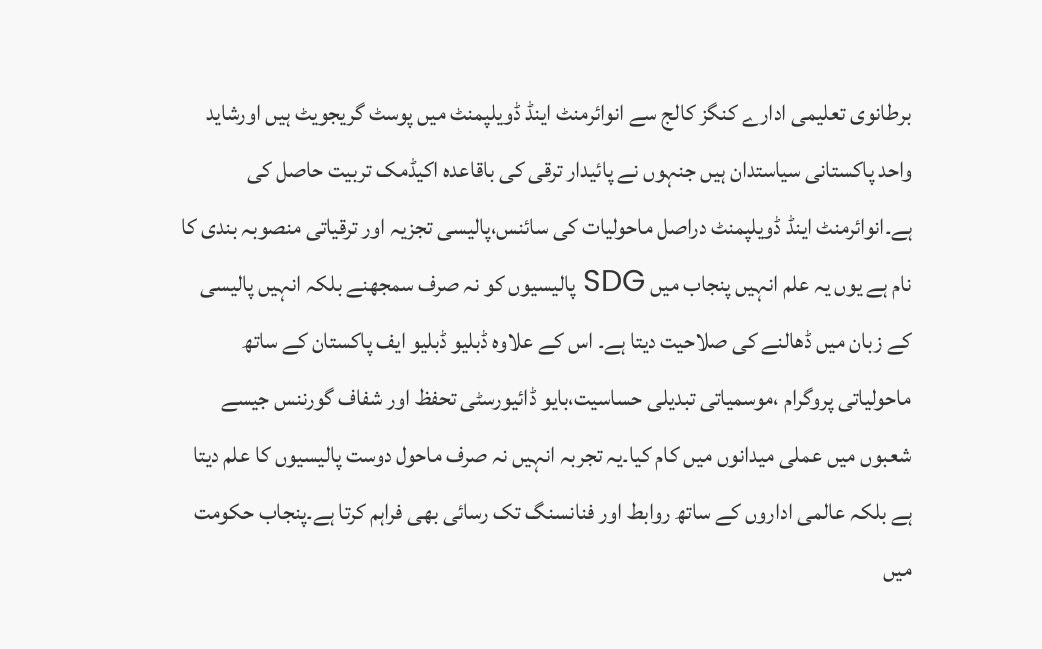برطانوی تعلیمی ادارے کنگز کالج سے انوائرمنٹ اینڈ ڈویلپمنٹ میں پوسٹ گریجویٹ ہیں اورشاید واحد پاکستانی سیاستدان ہیں جنہوں نے پائیدار ترقی کی باقاعدہ اکیڈمک تربیت حاصل کی ہے۔انوائرمنٹ اینڈ ڈویلپمنٹ دراصل ماحولیات کی سائنس،پالیسی تجزیہ اور ترقیاتی منصوبہ بندی کا نام ہے یوں یہ علم انہیں پنجاب میں SDG پالیسیوں کو نہ صرف سمجھنے بلکہ انہیں پالیسی کے زبان میں ڈھالنے کی صلاحیت دیتا ہے۔ اس کے علاوہ ڈبلیو ڈبلیو ایف پاکستان کے ساتھ ماحولیاتی پروگرام ،موسمیاتی تبدیلی حساسیت،بایو ڈائیورسٹی تحفظ اور شفاف گورننس جیسے شعبوں میں عملی میدانوں میں کام کیا۔یہ تجربہ انہیں نہ صرف ماحول دوست پالیسیوں کا علم دیتا ہے بلکہ عالمی اداروں کے ساتھ روابط اور فنانسنگ تک رسائی بھی فراہم کرتا ہے۔پنجاب حکومت میں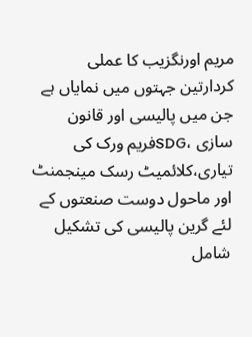مریم اورنگزیب کا عملی کردارتین جہتوں میں نمایاں ہے جن میں پالیسی اور قانون سازی ،SDGفریم ورک کی تیاری،کلائمیٹ رسک مینجمنٹ اور ماحول دوست صنعتوں کے لئے گرین پالیسی کی تشکیل شامل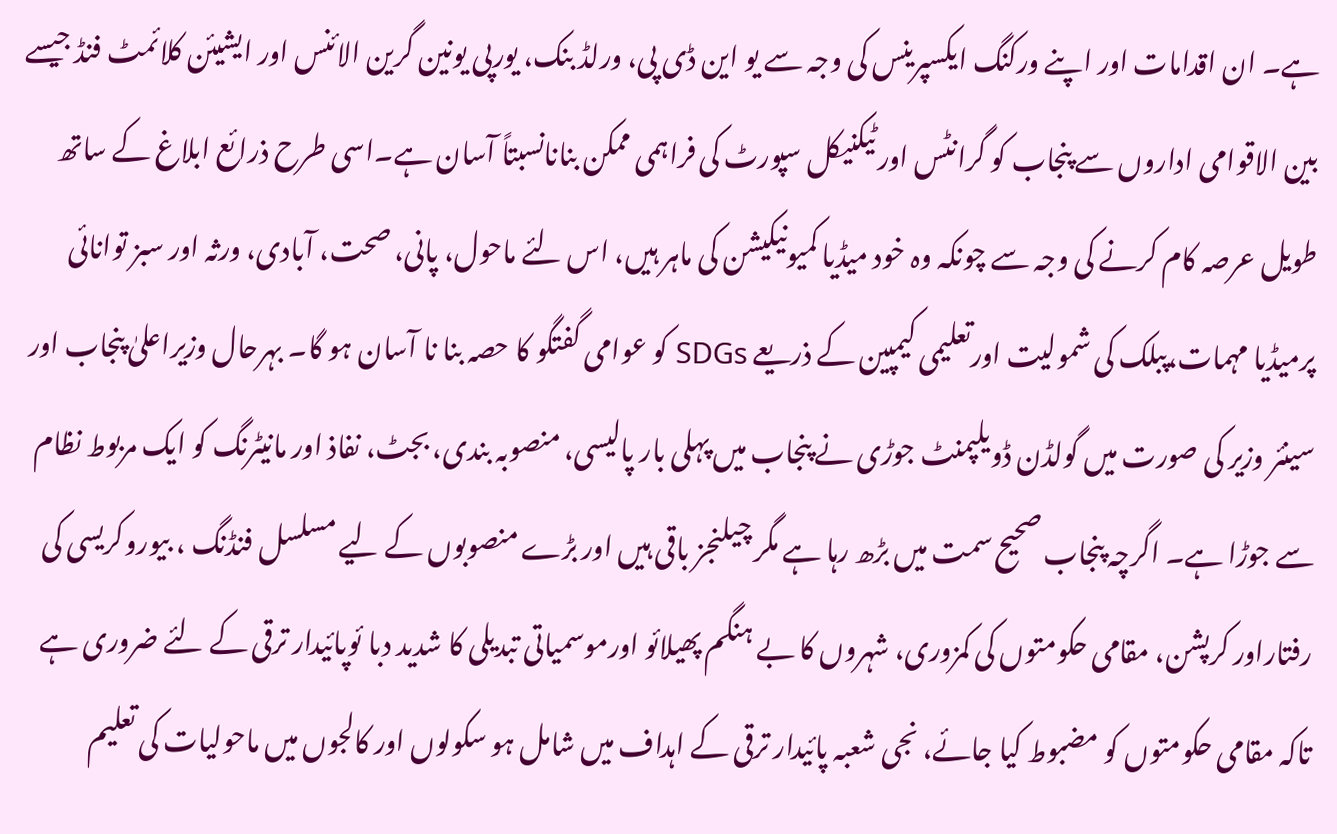ہے۔ ان اقدامات اور اپنے ورکنگ ایکسپرینس کی وجہ سے یو این ڈی پی، ورلڈ بنک، یورپی یونین گرین الائنس اور ایشیئن کلائمٹ فنڈ جیسے بین الاقوامی اداروں سے پنجاب کو گرانٹس اور ٹیکنیکل سپورٹ کی فراہمی ممکن بنانانسبتاً آسان ہے۔اسی طرح ذرائع ابلاغ کے ساتھ طویل عرصہ کام کرنے کی وجہ سے چونکہ وہ خود میڈیا کمیونیکیشن کی ماہر ہیں، اس لئے ماحول، پانی، صحت، آبادی، ورثہ اور سبز توانائی پرمیڈیا مہمات،پبلک کی شمولیت اورتعلیمی کیمپین کے ذریعے SDGs کو عوامی گفتگو کا حصہ بنا نا آسان ہو گا۔ بہرحال وزیراعلیٰ پنجاب اور سینئر وزیر کی صورت میں گولڈن ڈویلپمنٹ جوڑی نے پنجاب میں پہلی بار پالیسی، منصوبہ بندی، بجٹ، نفاذ اور مانیٹرنگ کو ایک مربوط نظام سے جوڑا ہے۔ اگرچہ پنجاب صحیح سمت میں بڑھ رہا ہے مگر چیلنجز باقی ہیں اور بڑے منصوبوں کے لیے مسلسل فنڈنگ ، بیوروکریسی کی رفتاراور کرپشن، مقامی حکومتوں کی کمزوری، شہروں کا بے ہنگم پھیلائو اورموسمیاتی تبدیلی کا شدید دبا ئوپائیدار ترقی کے لئے ضروری ہے تاکہ مقامی حکومتوں کو مضبوط کیا جائے، نجی شعبہ پائیدار ترقی کے اہداف میں شامل ہو سکولوں اور کالجوں میں ماحولیات کی تعلیم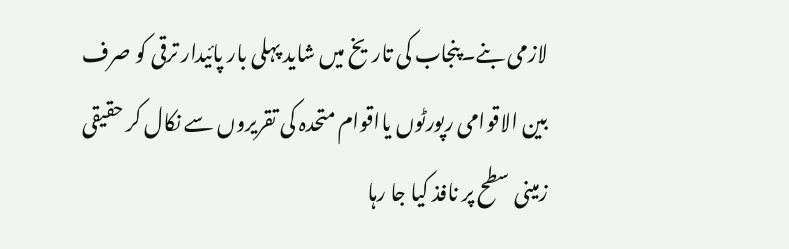لازمی بنے۔پنجاب کی تاریخ میں شاید پہلی بار پائیدار ترقی کو صرف بین الاقوامی رپورٹوں یااقوام متحدہ کی تقریروں سے نکال کر حقیقی زمینی سطح پر نافذ کیا جا رہا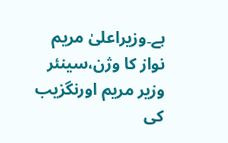ہے۔وزیراعلیٰ مریم نواز کا وژن،سینئر وزیر مریم اورنگزیب کی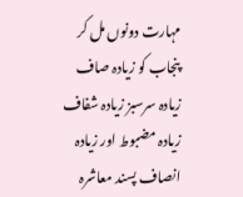مہارت دونوں مل کر پنجاب کو زیادہ صاف زیادہ سرسبز زیادہ شفاف زیادہ مضبوط اور زیادہ انصاف پسند معاشرہ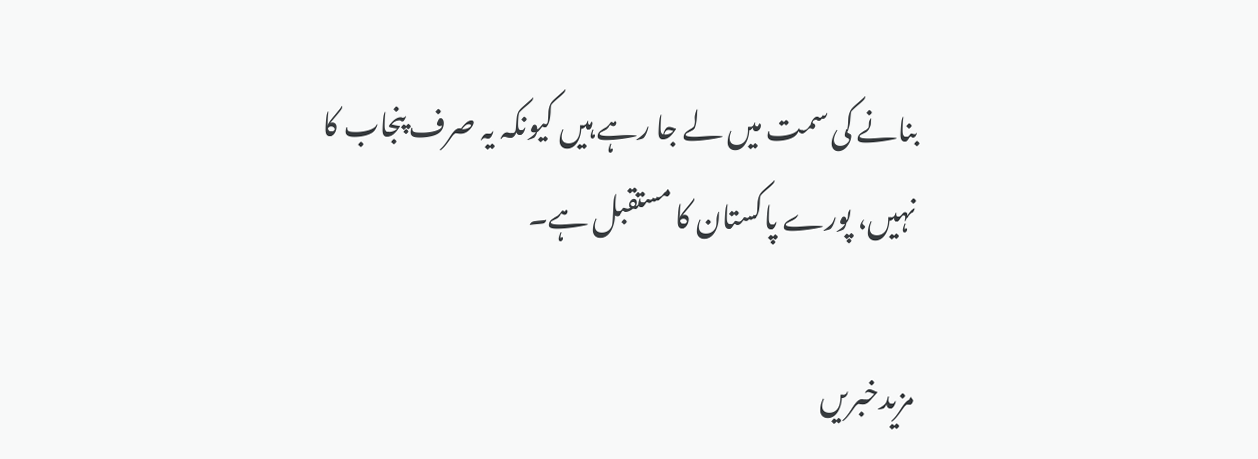بنانے کی سمت میں لے جا رہے ہیں کیونکہ یہ صرف پنجاب کا نہیں، پورے پاکستان کا مستقبل ہے۔

مزیدخبریں